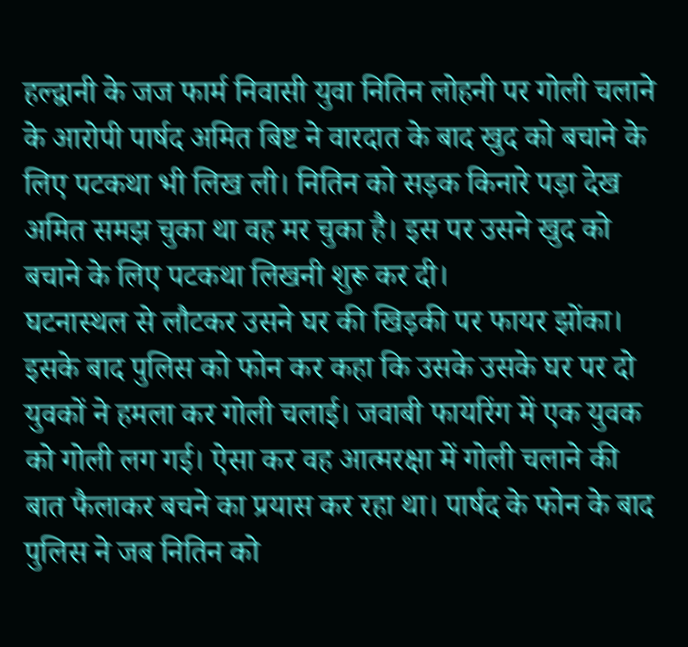हल्द्वानी के जज फार्म निवासी युवा नितिन लोहनी पर गोली चलाने के आरोपी पार्षद अमित बिष्ट ने वारदात के बाद खुद को बचाने के लिए पटकथा भी लिख ली। नितिन को सड़क किनारे पड़ा देख अमित समझ चुका था वह मर चुका है। इस पर उसने खुद को बचाने के लिए पटकथा लिखनी शुरू कर दी।
घटनास्थल से लौटकर उसने घर की खिड़की पर फायर झोंका। इसके बाद पुलिस को फोन कर कहा कि उसके उसके घर पर दो युवकों ने हमला कर गोली चलाई। जवाबी फायरिंग में एक युवक को गोली लग गई। ऐसा कर वह आत्मरक्षा में गोली चलाने की बात फैलाकर बचने का प्रयास कर रहा था। पार्षद के फोन के बाद पुलिस ने जब नितिन को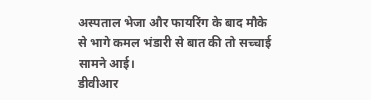अस्पताल भेजा और फायरिंग के बाद मौके से भागे कमल भंडारी से बात की तो सच्चाई सामने आई।
डीवीआर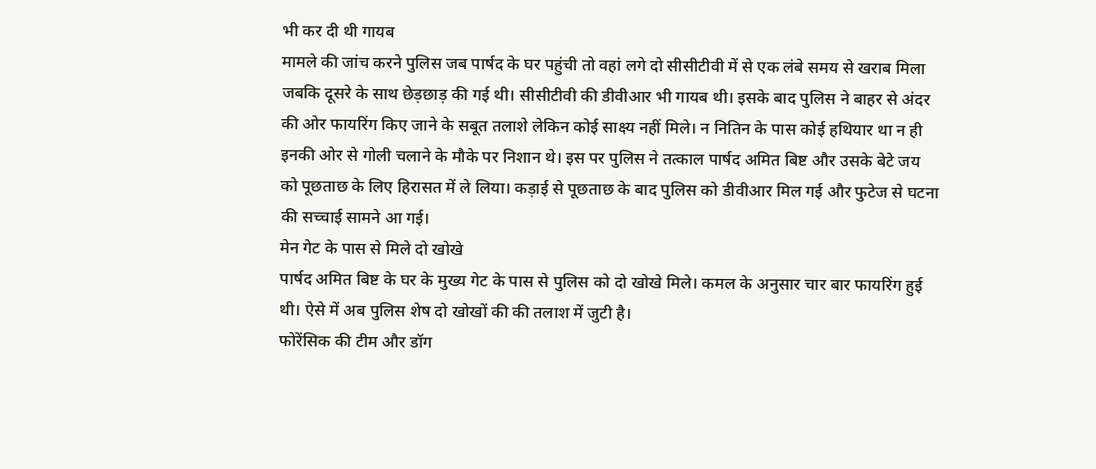भी कर दी थी गायब
मामले की जांच करने पुलिस जब पार्षद के घर पहुंची तो वहां लगे दो सीसीटीवी में से एक लंबे समय से खराब मिला जबकि दूसरे के साथ छेड़छाड़ की गई थी। सीसीटीवी की डीवीआर भी गायब थी। इसके बाद पुलिस ने बाहर से अंदर की ओर फायरिंग किए जाने के सबूत तलाशे लेकिन कोई साक्ष्य नहीं मिले। न नितिन के पास कोई हथियार था न ही इनकी ओर से गोली चलाने के मौके पर निशान थे। इस पर पुलिस ने तत्काल पार्षद अमित बिष्ट और उसके बेटे जय को पूछताछ के लिए हिरासत में ले लिया। कड़ाई से पूछताछ के बाद पुलिस को डीवीआर मिल गई और फुटेज से घटना की सच्चाई सामने आ गई।
मेन गेट के पास से मिले दो खोखे
पार्षद अमित बिष्ट के घर के मुख्य गेट के पास से पुलिस को दो खोखे मिले। कमल के अनुसार चार बार फायरिंग हुई थी। ऐसे में अब पुलिस शेष दो खोखों की की तलाश में जुटी है।
फोरेंसिक की टीम और डॉग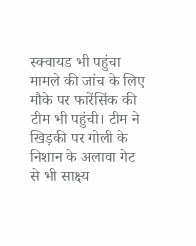स्क्वायड भी पहुंचा
मामले की जांच के लिए मौके पर फारेंसिंक की टीम भी पहुंची। टीम ने खिड़की पर गोली के निशान के अलावा गेट से भी साक्ष्य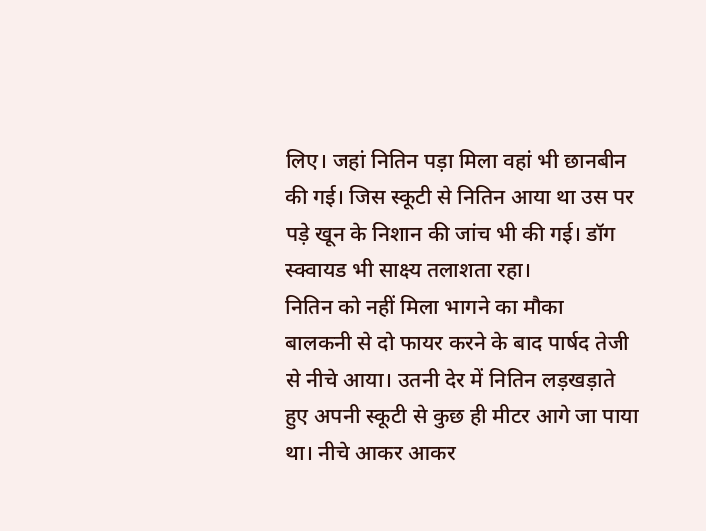लिए। जहां नितिन पड़ा मिला वहां भी छानबीन की गई। जिस स्कूटी से नितिन आया था उस पर पड़े खून के निशान की जांच भी की गई। डॉग स्क्वायड भी साक्ष्य तलाशता रहा।
नितिन को नहीं मिला भागने का मौका
बालकनी से दो फायर करने के बाद पार्षद तेजी से नीचे आया। उतनी देर में नितिन लड़खड़ाते हुए अपनी स्कूटी से कुछ ही मीटर आगे जा पाया था। नीचे आकर आकर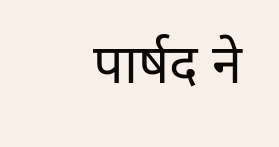पार्षद ने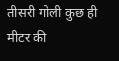तीसरी गोली कुछ ही मीटर की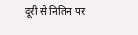दूरी से नितिन पर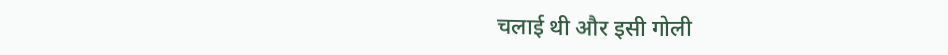चलाई थी और इसी गोली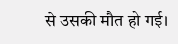से उसकी मौत हो गई।